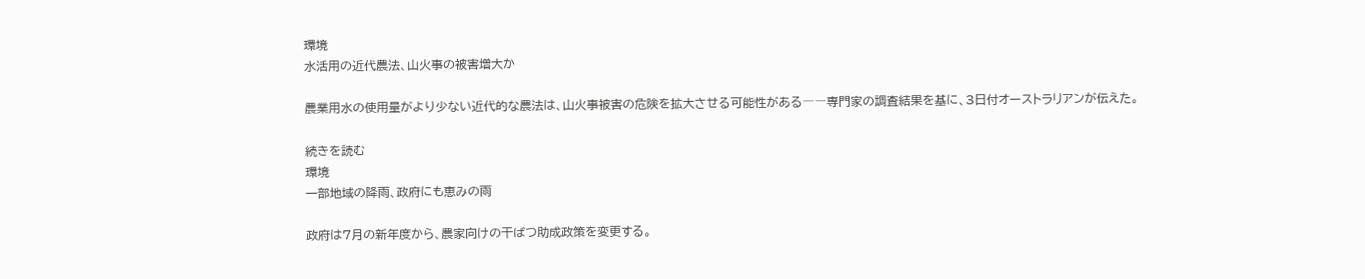環境
水活用の近代農法、山火事の被害増大か

農業用水の使用量がより少ない近代的な農法は、山火事被害の危険を拡大させる可能性がある――専門家の調査結果を基に、3日付オーストラリアンが伝えた。

続きを読む
環境
一部地域の降雨、政府にも恵みの雨

政府は7月の新年度から、農家向けの干ばつ助成政策を変更する。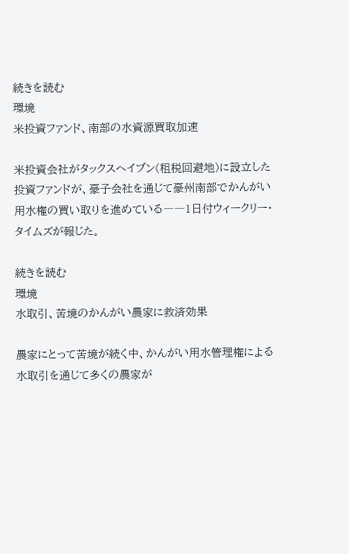続きを読む
環境
米投資ファンド、南部の水資源買取加速

米投資会社がタックスヘイブン(租税回避地)に設立した投資ファンドが、豪子会社を通じて豪州南部でかんがい用水権の買い取りを進めている――1日付ウィークリー・タイムズが報じた。

続きを読む
環境
水取引、苦境のかんがい農家に救済効果

農家にとって苦境が続く中、かんがい用水管理権による水取引を通じて多くの農家が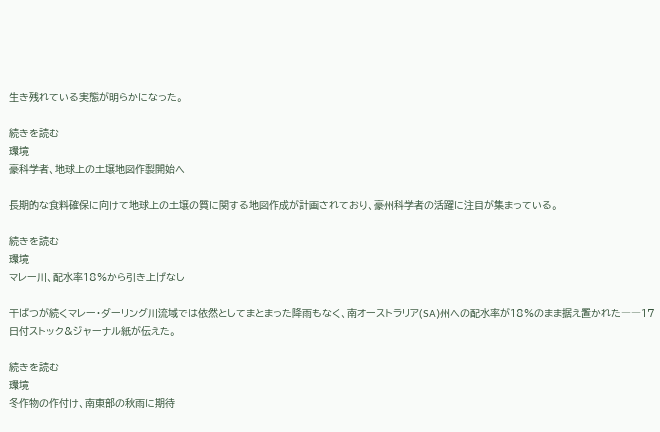生き残れている実態が明らかになった。

続きを読む
環境
豪科学者、地球上の土壌地図作製開始へ

長期的な食料確保に向けて地球上の土壌の質に関する地図作成が計画されており、豪州科学者の活躍に注目が集まっている。

続きを読む
環境
マレー川、配水率18%から引き上げなし

干ばつが続くマレー・ダーリング川流域では依然としてまとまった降雨もなく、南オーストラリア(SA)州への配水率が18%のまま据え置かれた――17日付ストック&ジャーナル紙が伝えた。

続きを読む
環境
冬作物の作付け、南東部の秋雨に期待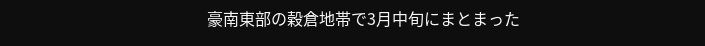豪南東部の穀倉地帯で3月中旬にまとまった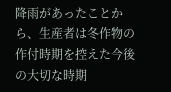降雨があったことから、生産者は冬作物の作付時期を控えた今後の大切な時期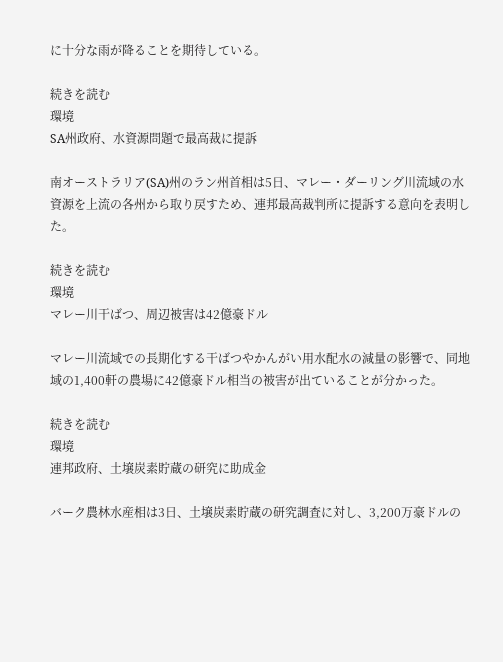に十分な雨が降ることを期待している。

続きを読む
環境
SA州政府、水資源問題で最高裁に提訴

南オーストラリア(SA)州のラン州首相は5日、マレー・ダーリング川流域の水資源を上流の各州から取り戻すため、連邦最高裁判所に提訴する意向を表明した。

続きを読む
環境
マレー川干ばつ、周辺被害は42億豪ドル

マレー川流域での長期化する干ばつやかんがい用水配水の減量の影響で、同地域の1,400軒の農場に42億豪ドル相当の被害が出ていることが分かった。

続きを読む
環境
連邦政府、土壌炭素貯蔵の研究に助成金

バーク農林水産相は3日、土壌炭素貯蔵の研究調査に対し、3,200万豪ドルの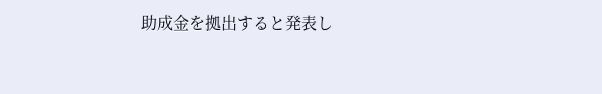助成金を拠出すると発表し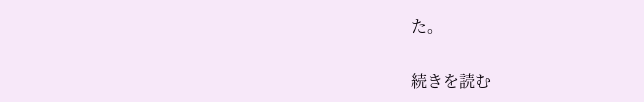た。

続きを読む